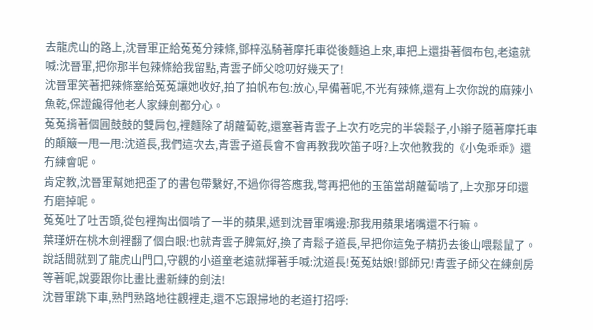去龍虎山的路上,沈晉軍正給菟菟分辣條,鄧梓泓騎著摩托車從後麵追上來,車把上還掛著個布包,老遠就喊:沈晉軍,把你那半包辣條給我留點,青雲子師父唸叨好幾天了!
沈晉軍笑著把辣條塞給菟菟讓她收好,拍了拍帆布包:放心,早備著呢,不光有辣條,還有上次你說的麻辣小魚乾,保證饞得他老人家練劍都分心。
菟菟揹著個圓鼓鼓的雙肩包,裡麵除了胡蘿蔔乾,還塞著青雲子上次冇吃完的半袋鬆子,小辮子隨著摩托車的顛簸一甩一甩:沈道長,我們這次去,青雲子道長會不會再教我吹笛子呀?上次他教我的《小兔乖乖》還冇練會呢。
肯定教,沈晉軍幫她把歪了的書包帶繫好,不過你得答應我,彆再把他的玉笛當胡蘿蔔啃了,上次那牙印還冇磨掉呢。
菟菟吐了吐舌頭,從包裡掏出個啃了一半的蘋果,遞到沈晉軍嘴邊:那我用蘋果堵嘴還不行嘛。
葉瑾妍在桃木劍裡翻了個白眼:也就青雲子脾氣好,換了青鬆子道長,早把你這兔子精扔去後山喂鬆鼠了。
說話間就到了龍虎山門口,守觀的小道童老遠就揮著手喊:沈道長!菟菟姑娘!鄧師兄!青雲子師父在練劍房等著呢,說要跟你比畫比畫新練的劍法!
沈晉軍跳下車,熟門熟路地往觀裡走,還不忘跟掃地的老道打招呼: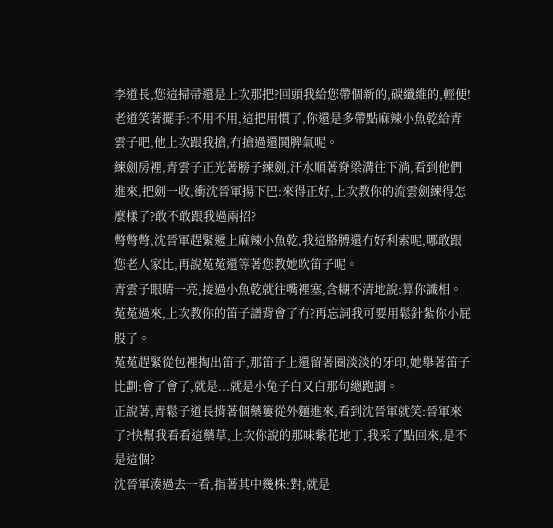李道長,您這掃帚還是上次那把?回頭我給您帶個新的,碳纖維的,輕便!
老道笑著擺手:不用不用,這把用慣了,你還是多帶點麻辣小魚乾給青雲子吧,他上次跟我搶,冇搶過還鬨脾氣呢。
練劍房裡,青雲子正光著膀子練劍,汗水順著脊梁溝往下淌,看到他們進來,把劍一收,衝沈晉軍揚下巴:來得正好,上次教你的流雲劍練得怎麼樣了?敢不敢跟我過兩招?
彆彆彆,沈晉軍趕緊遞上麻辣小魚乾,我這胳膊還冇好利索呢,哪敢跟您老人家比,再說菟菟還等著您教她吹笛子呢。
青雲子眼睛一亮,接過小魚乾就往嘴裡塞,含糊不清地說:算你識相。菟菟過來,上次教你的笛子譜背會了冇?再忘詞我可要用鬆針紮你小屁股了。
菟菟趕緊從包裡掏出笛子,那笛子上還留著圈淡淡的牙印,她舉著笛子比劃:會了會了,就是...就是小兔子白又白那句總跑調。
正說著,青鬆子道長揹著個藥簍從外麵進來,看到沈晉軍就笑:晉軍來了?快幫我看看這藥草,上次你說的那味紫花地丁,我采了點回來,是不是這個?
沈晉軍湊過去一看,指著其中幾株:對,就是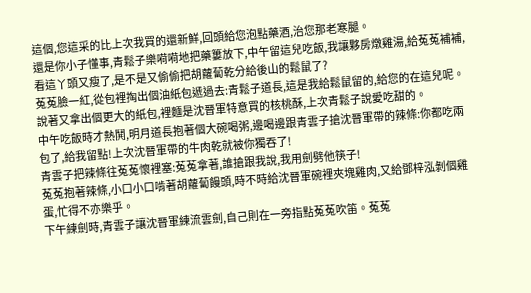這個,您這采的比上次我買的還新鮮,回頭給您泡點藥酒,治您那老寒腿。
還是你小子懂事,青鬆子樂嗬嗬地把藥簍放下,中午留這兒吃飯,我讓夥房燉雞湯,給菟菟補補,看這丫頭又瘦了,是不是又偷偷把胡蘿蔔乾分給後山的鬆鼠了?
菟菟臉一紅,從包裡掏出個油紙包遞過去:青鬆子道長,這是我給鬆鼠留的,給您的在這兒呢。說著又拿出個更大的紙包,裡麵是沈晉軍特意買的核桃酥,上次青鬆子說愛吃甜的。
中午吃飯時才熱鬨,明月道長抱著個大碗喝粥,邊喝邊跟青雲子搶沈晉軍帶的辣條:你都吃兩包了,給我留點!上次沈晉軍帶的牛肉乾就被你獨吞了!
青雲子把辣條往菟菟懷裡塞:菟菟拿著,誰搶跟我說,我用劍劈他筷子!
菟菟抱著辣條,小口小口啃著胡蘿蔔饅頭,時不時給沈晉軍碗裡夾塊雞肉,又給鄧梓泓剝個雞蛋,忙得不亦樂乎。
下午練劍時,青雲子讓沈晉軍練流雲劍,自己則在一旁指點菟菟吹笛。菟菟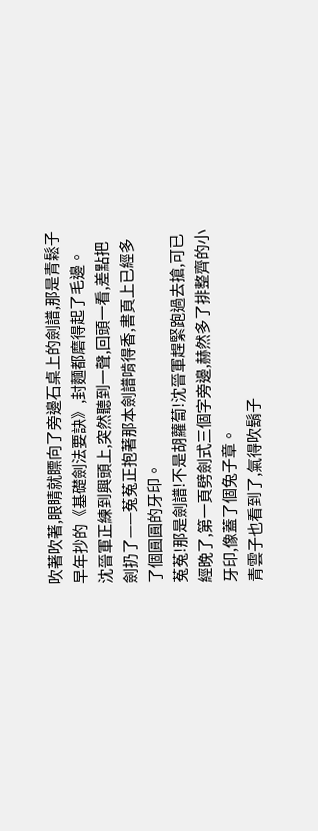吹著吹著,眼睛就瞟向了旁邊石桌上的劍譜,那是青鬆子早年抄的《基礎劍法要訣》,封麵都磨得起了毛邊。
沈晉軍正練到興頭上,突然聽到一聲,回頭一看,差點把劍扔了——菟菟正抱著那本劍譜啃得香,書頁上已經多了個圓圓的牙印。
菟菟!那是劍譜!不是胡蘿蔔!沈晉軍趕緊跑過去搶,可已經晚了,第一頁劈劍式三個字旁邊,赫然多了排整齊的小牙印,像蓋了個兔子章。
青雲子也看到了,氣得吹鬍子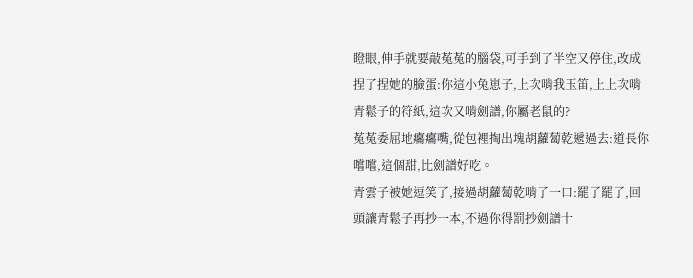瞪眼,伸手就要敲菟菟的腦袋,可手到了半空又停住,改成捏了捏她的臉蛋:你這小兔崽子,上次啃我玉笛,上上次啃青鬆子的符紙,這次又啃劍譜,你屬老鼠的?
菟菟委屈地癟癟嘴,從包裡掏出塊胡蘿蔔乾遞過去:道長你嚐嚐,這個甜,比劍譜好吃。
青雲子被她逗笑了,接過胡蘿蔔乾啃了一口:罷了罷了,回頭讓青鬆子再抄一本,不過你得罰抄劍譜十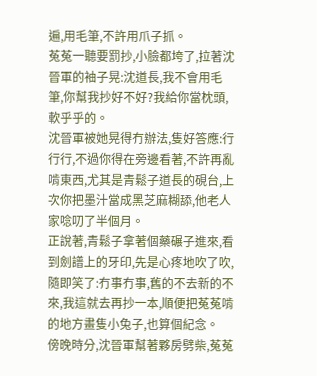遍,用毛筆,不許用爪子抓。
菟菟一聽要罰抄,小臉都垮了,拉著沈晉軍的袖子晃:沈道長,我不會用毛筆,你幫我抄好不好?我給你當枕頭,軟乎乎的。
沈晉軍被她晃得冇辦法,隻好答應:行行行,不過你得在旁邊看著,不許再亂啃東西,尤其是青鬆子道長的硯台,上次你把墨汁當成黑芝麻糊舔,他老人家唸叨了半個月。
正說著,青鬆子拿著個藥碾子進來,看到劍譜上的牙印,先是心疼地吹了吹,隨即笑了:冇事冇事,舊的不去新的不來,我這就去再抄一本,順便把菟菟啃的地方畫隻小兔子,也算個紀念。
傍晚時分,沈晉軍幫著夥房劈柴,菟菟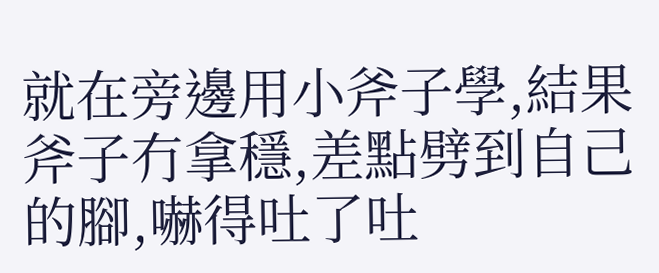就在旁邊用小斧子學,結果斧子冇拿穩,差點劈到自己的腳,嚇得吐了吐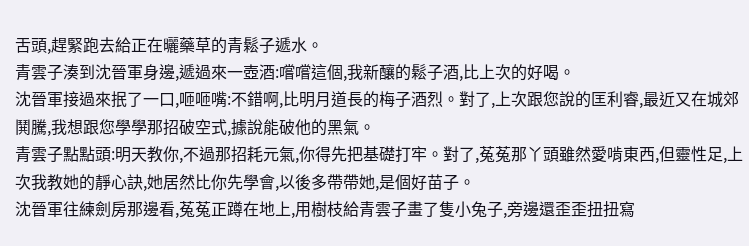舌頭,趕緊跑去給正在曬藥草的青鬆子遞水。
青雲子湊到沈晉軍身邊,遞過來一壺酒:嚐嚐這個,我新釀的鬆子酒,比上次的好喝。
沈晉軍接過來抿了一口,咂咂嘴:不錯啊,比明月道長的梅子酒烈。對了,上次跟您說的匡利睿,最近又在城郊鬨騰,我想跟您學學那招破空式,據說能破他的黑氣。
青雲子點點頭:明天教你,不過那招耗元氣,你得先把基礎打牢。對了,菟菟那丫頭雖然愛啃東西,但靈性足,上次我教她的靜心訣,她居然比你先學會,以後多帶帶她,是個好苗子。
沈晉軍往練劍房那邊看,菟菟正蹲在地上,用樹枝給青雲子畫了隻小兔子,旁邊還歪歪扭扭寫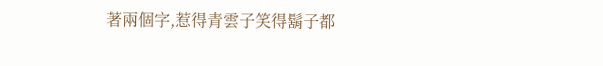著兩個字,惹得青雲子笑得鬍子都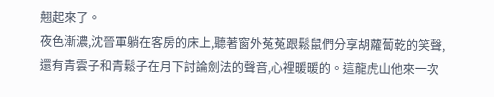翹起來了。
夜色漸濃,沈晉軍躺在客房的床上,聽著窗外菟菟跟鬆鼠們分享胡蘿蔔乾的笑聲,還有青雲子和青鬆子在月下討論劍法的聲音,心裡暖暖的。這龍虎山他來一次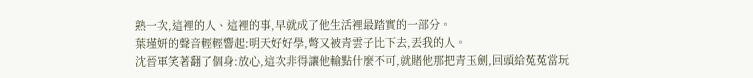熟一次,這裡的人、這裡的事,早就成了他生活裡最踏實的一部分。
葉瑾妍的聲音輕輕響起:明天好好學,彆又被青雲子比下去,丟我的人。
沈晉軍笑著翻了個身:放心,這次非得讓他輸點什麼不可,就賭他那把青玉劍,回頭給菟菟當玩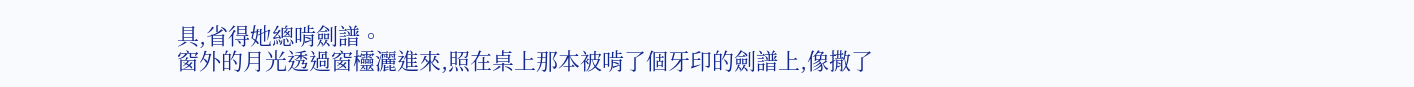具,省得她總啃劍譜。
窗外的月光透過窗欞灑進來,照在桌上那本被啃了個牙印的劍譜上,像撒了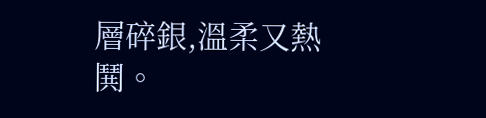層碎銀,溫柔又熱鬨。